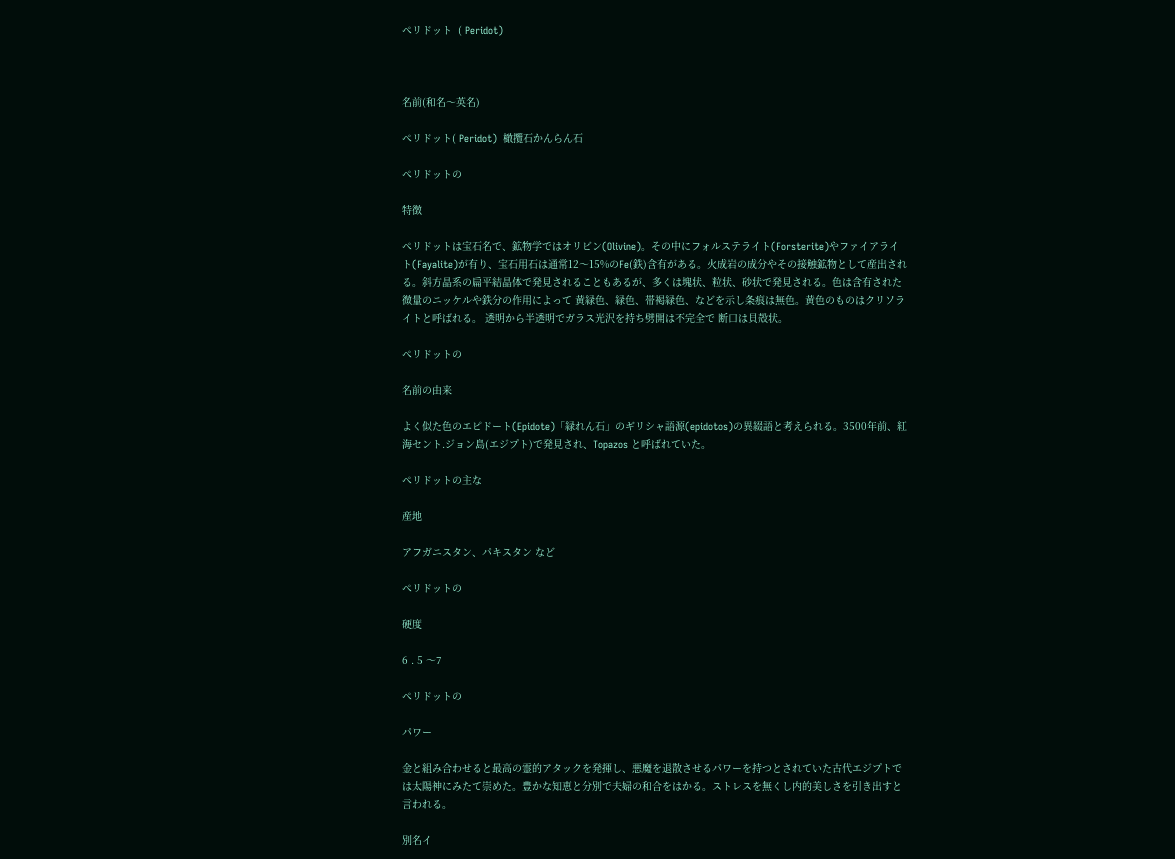ペリドット  ( Peridot)



名前(和名〜英名)

ペリドット( Peridot)  橄攬石かんらん石

ペリドットの

特徴

ペリドットは宝石名で、鉱物学ではオリビン(Olivine)。その中にフォルステライト(Forsterite)やファイアライト(Fayalite)が有り、宝石用石は通常12〜15%のFe(鉄)含有がある。火成岩の成分やその接触鉱物として産出される。斜方晶系の扁平結晶体で発見されることもあるが、多くは塊状、粒状、砂状で発見される。色は含有された微量のニッケルや鉄分の作用によって 黄緑色、緑色、帯褐緑色、などを示し条痕は無色。黄色のものはクリソライトと呼ばれる。 透明から半透明でガラス光沢を持ち劈開は不完全で 断口は貝殻状。

ペリドットの

名前の由来

よく似た色のエピドート(Epidote)「緑れん石」のギリシャ語源(epidotos)の異綴語と考えられる。3500年前、紅海セント.ジョン島(エジプト)で発見され、Topazos と呼ばれていた。

ペリドットの主な

産地

アフガニスタン、パキスタン など

ペリドットの

硬度

6 . 5 〜7

ペリドットの

パワー

金と組み合わせると最高の霊的アタックを発揮し、悪魔を退散させるパワーを持つとされていた古代エジプトでは太陽神にみたて崇めた。豊かな知恵と分別で夫婦の和合をはかる。ストレスを無くし内的美しさを引き出すと言われる。

別名イ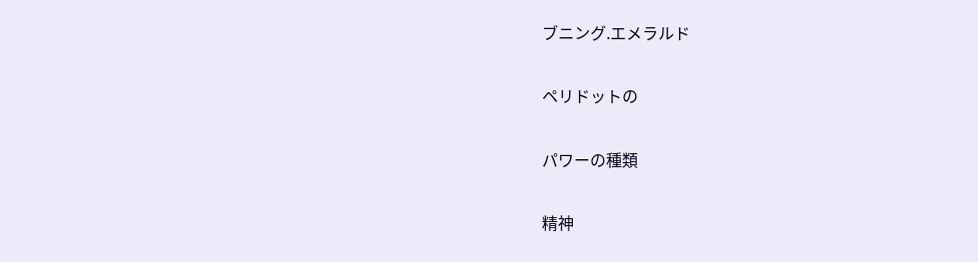ブニング.エメラルド

ペリドットの

パワーの種類

精神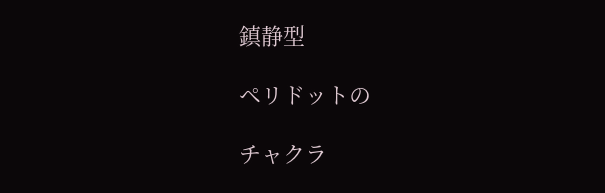鎮静型

ペリドットの

チャクラ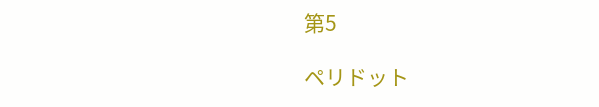第5

ペリドット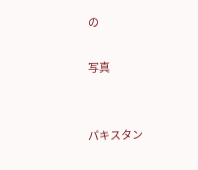の

写真


パキスタン